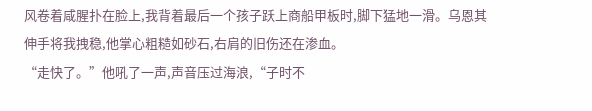风卷着咸腥扑在脸上,我背着最后一个孩子跃上商船甲板时,脚下猛地一滑。乌恩其伸手将我拽稳,他掌心粗糙如砂石,右肩的旧伤还在渗血。
“走快了。”他吼了一声,声音压过海浪,“子时不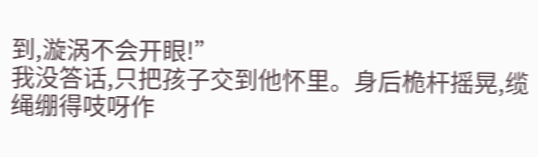到,漩涡不会开眼!”
我没答话,只把孩子交到他怀里。身后桅杆摇晃,缆绳绷得吱呀作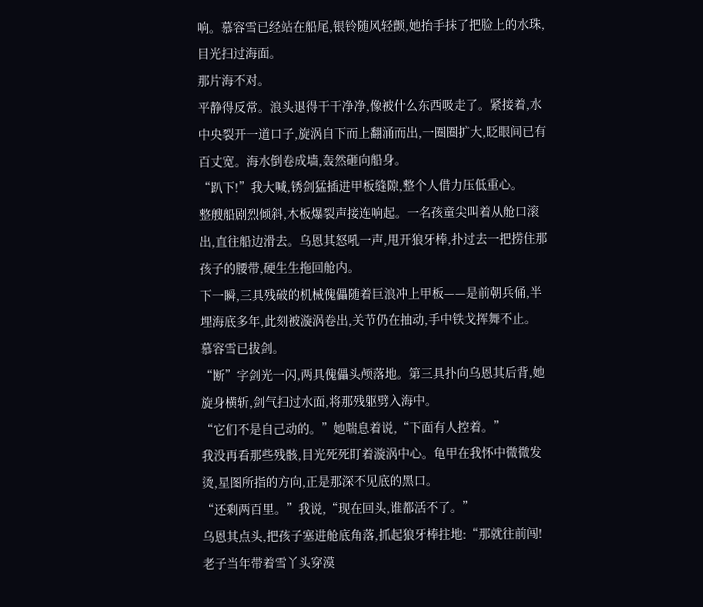响。慕容雪已经站在船尾,银铃随风轻颤,她抬手抹了把脸上的水珠,目光扫过海面。
那片海不对。
平静得反常。浪头退得干干净净,像被什么东西吸走了。紧接着,水中央裂开一道口子,旋涡自下而上翻涌而出,一圈圈扩大,眨眼间已有百丈宽。海水倒卷成墙,轰然砸向船身。
“趴下!”我大喊,锈剑猛插进甲板缝隙,整个人借力压低重心。
整艘船剧烈倾斜,木板爆裂声接连响起。一名孩童尖叫着从舱口滚出,直往船边滑去。乌恩其怒吼一声,甩开狼牙棒,扑过去一把捞住那孩子的腰带,硬生生拖回舱内。
下一瞬,三具残破的机械傀儡随着巨浪冲上甲板——是前朝兵俑,半埋海底多年,此刻被漩涡卷出,关节仍在抽动,手中铁戈挥舞不止。
慕容雪已拔剑。
“断”字剑光一闪,两具傀儡头颅落地。第三具扑向乌恩其后背,她旋身横斩,剑气扫过水面,将那残躯劈入海中。
“它们不是自己动的。”她喘息着说,“下面有人控着。”
我没再看那些残骸,目光死死盯着漩涡中心。龟甲在我怀中微微发烫,星图所指的方向,正是那深不见底的黑口。
“还剩两百里。”我说,“现在回头,谁都活不了。”
乌恩其点头,把孩子塞进舱底角落,抓起狼牙棒拄地:“那就往前闯!老子当年带着雪丫头穿漠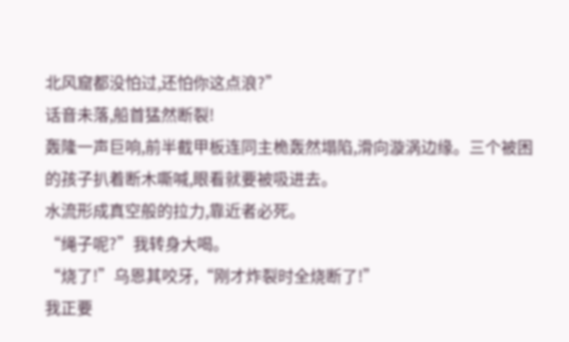北风窟都没怕过,还怕你这点浪?”
话音未落,船首猛然断裂!
轰隆一声巨响,前半截甲板连同主桅轰然塌陷,滑向漩涡边缘。三个被困的孩子扒着断木嘶喊,眼看就要被吸进去。
水流形成真空般的拉力,靠近者必死。
“绳子呢?”我转身大喝。
“烧了!”乌恩其咬牙,“刚才炸裂时全烧断了!”
我正要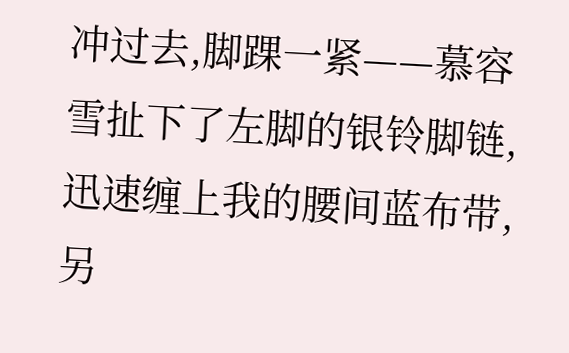冲过去,脚踝一紧——慕容雪扯下了左脚的银铃脚链,迅速缠上我的腰间蓝布带,另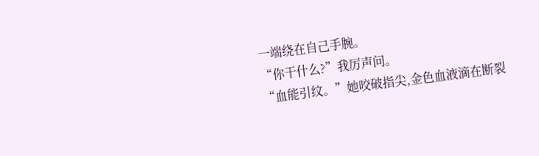一端绕在自己手腕。
“你干什么?”我厉声问。
“血能引纹。”她咬破指尖,金色血液滴在断裂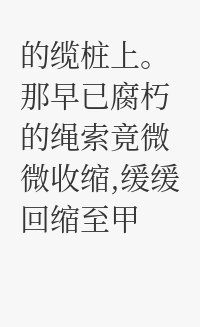的缆桩上。那早已腐朽的绳索竟微微收缩,缓缓回缩至甲